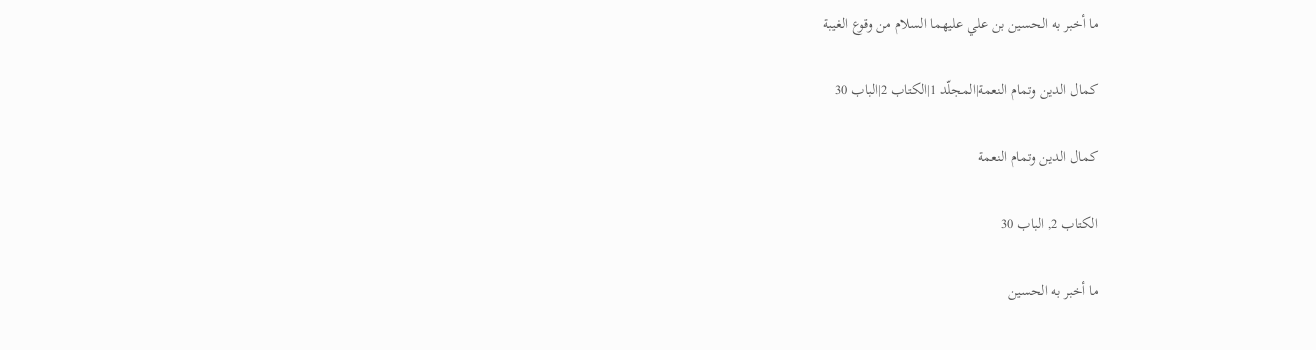ما أخبر به الحسين بن علي عليهما السلام من وقوع الغيبة

كمال الدين وتمام النعمة|المجلّد 1|الكتاب 2|الباب 30

كمال الدين وتمام النعمة

الكتاب 2, الباب 30

ما أخبر به الحسين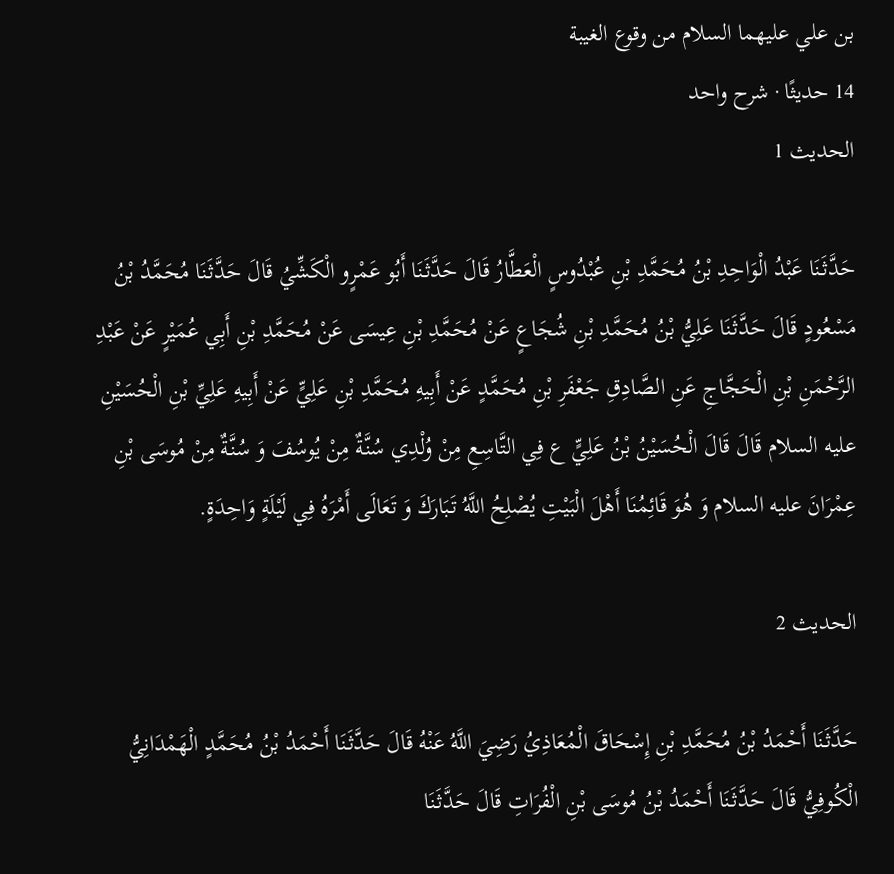بن علي عليهما السلام من وقوع الغيبة
14 حديثًا · شرح واحد
الحديث 1

حَدَّثَنَا عَبْدُ الْوَاحِدِ بْنُ مُحَمَّدِ بْنِ عُبْدُوسٍ الْعَطَّارُ قَالَ حَدَّثَنَا أَبُو عَمْرٍو الْكَشِّيُ‌ قَالَ حَدَّثَنَا مُحَمَّدُ بْنُ مَسْعُودٍ قَالَ حَدَّثَنَا عَلِيُّ بْنُ مُحَمَّدِ بْنِ شُجَاعٍ عَنْ مُحَمَّدِ بْنِ عِيسَى عَنْ مُحَمَّدِ بْنِ أَبِي عُمَيْرٍ عَنْ عَبْدِ الرَّحْمَنِ بْنِ الْحَجَّاجِ عَنِ الصَّادِقِ جَعْفَرِ بْنِ مُحَمَّدٍ عَنْ أَبِيهِ مُحَمَّدِ بْنِ عَلِيٍّ عَنْ أَبِيهِ عَلِيِّ بْنِ الْحُسَيْنِ عليه السلام قَالَ قَالَ الْحُسَيْنُ بْنُ عَلِيٍّ ع‌ فِي التَّاسِعِ مِنْ وُلْدِي سُنَّةٌ مِنْ يُوسُفَ وَ سُنَّةٌ مِنْ مُوسَى بْنِ عِمْرَانَ عليه السلام وَ هُوَ قَائِمُنَا أَهْلَ الْبَيْتِ يُصْلِحُ اللَّهُ تَبَارَكَ وَ تَعَالَى أَمْرَهُ فِي لَيْلَةٍ وَاحِدَةٍ.

الحديث 2

حَدَّثَنَا أَحْمَدُ بْنُ مُحَمَّدِ بْنِ إِسْحَاقَ الْمُعَاذِيُ‌ رَضِيَ اللَّهُ عَنْهُ قَالَ حَدَّثَنَا أَحْمَدُ بْنُ مُحَمَّدٍ الْهَمْدَانِيُّ الْكُوفِيُّ قَالَ حَدَّثَنَا أَحْمَدُ بْنُ مُوسَى بْنِ الْفُرَاتِ قَالَ حَدَّثَنَا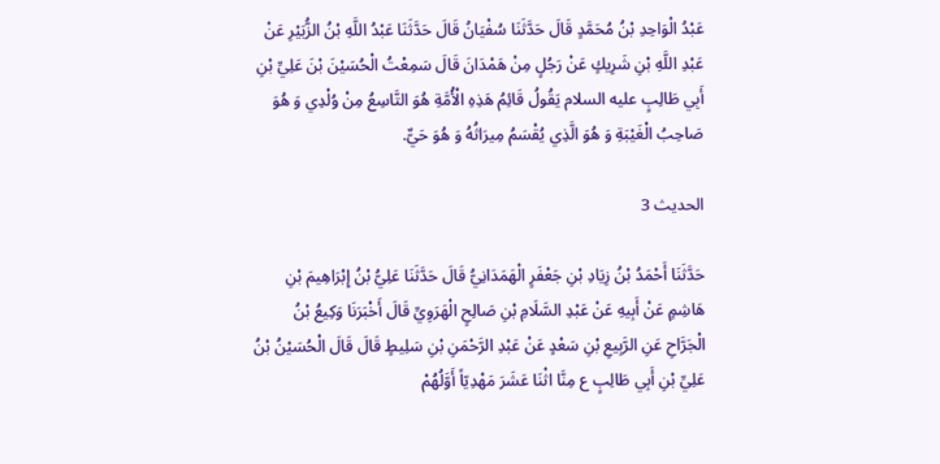عَبْدُ الْوَاحِدِ بْنُ مُحَمَّدٍ قَالَ حَدَّثَنَا سُفْيَانُ قَالَ حَدَّثَنَا عَبْدُ اللَّهِ بْنُ الزُّبَيْرِ عَنْ عَبْدِ اللَّهِ بْنِ شَرِيكٍ عَنْ رَجُلٍ مِنْ هَمْدَانَ قَالَ سَمِعْتُ الْحُسَيْنَ بْنَ عَلِيِّ بْنِ أَبِي طَالِبٍ عليه السلام يَقُولُ‌ قَائِمُ هَذِهِ الْأُمَّةِ هُوَ التَّاسِعُ مِنْ وُلْدِي وَ هُوَ صَاحِبُ الْغَيْبَةِ وَ هُوَ الَّذِي يُقْسَمُ مِيرَاثُهُ وَ هُوَ حَيٌّ.

الحديث 3

حَدَّثَنَا أَحْمَدُ بْنُ زِيَادِ بْنِ جَعْفَرٍ الْهَمَدَانِيُّ قَالَ حَدَّثَنَا عَلِيُّ بْنُ إِبْرَاهِيمَ بْنِ هَاشِمٍ عَنْ أَبِيهِ عَنْ عَبْدِ السَّلَامِ بْنِ صَالِحٍ الْهَرَوِيِّ قَالَ أَخْبَرَنَا وَكِيعُ بْنُ الْجَرَّاحِ عَنِ الرَّبِيعِ بْنِ سَعْدٍ عَنْ عَبْدِ الرَّحْمَنِ بْنِ سَلِيطٍ قَالَ قَالَ الْحُسَيْنُ بْنُ عَلِيِّ بْنِ أَبِي طَالِبٍ ع‌ مِنَّا اثْنَا عَشَرَ مَهْدِيّاً أَوَّلُهُمْ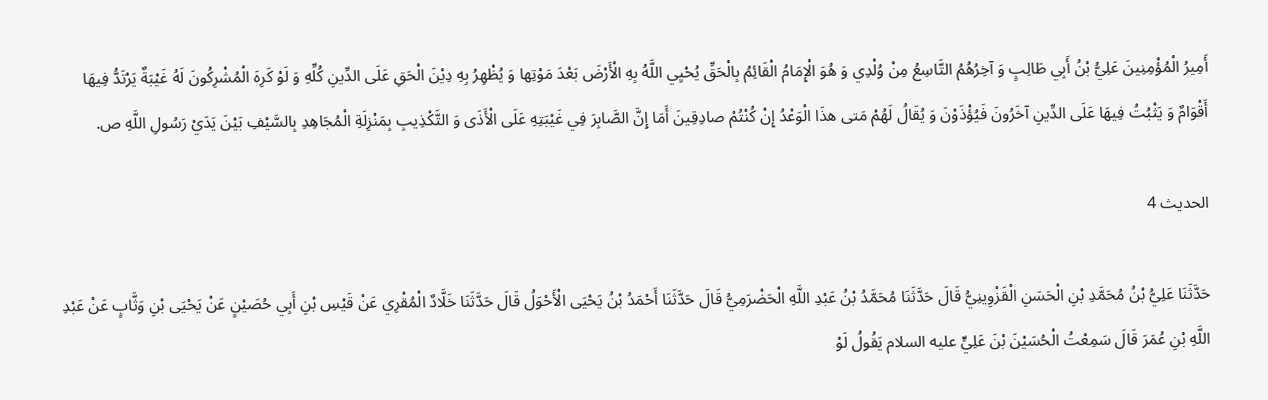أَمِيرُ الْمُؤْمِنِينَ عَلِيُّ بْنُ أَبِي طَالِبٍ وَ آخِرُهُمُ التَّاسِعُ مِنْ وُلْدِي وَ هُوَ الْإِمَامُ الْقَائِمُ بِالْحَقِّ يُحْيِي اللَّهُ‌ بِهِ الْأَرْضَ بَعْدَ مَوْتِها وَ يُظْهِرُ بِهِ دِيْنَ الْحَقِ‌ عَلَى الدِّينِ كُلِّهِ وَ لَوْ كَرِهَ الْمُشْرِكُونَ‌ لَهُ غَيْبَةٌ يَرْتَدُّ فِيهَا أَقْوَامٌ وَ يَثْبُتُ فِيهَا عَلَى الدِّينِ آخَرُونَ فَيُؤْذَوْنَ وَ يُقَالُ لَهُمْ‌ مَتى‌ هذَا الْوَعْدُ إِنْ كُنْتُمْ صادِقِينَ‌ أَمَا إِنَّ الصَّابِرَ فِي غَيْبَتِهِ عَلَى الْأَذَى وَ التَّكْذِيبِ بِمَنْزِلَةِ الْمُجَاهِدِ بِالسَّيْفِ بَيْنَ يَدَيْ رَسُولِ اللَّهِ ص.

الحديث 4

حَدَّثَنَا عَلِيُّ بْنُ مُحَمَّدِ بْنِ الْحَسَنِ الْقَزْوِينِيُّ قَالَ حَدَّثَنَا مُحَمَّدُ بْنُ عَبْدِ اللَّهِ الْحَضْرَمِيُّ قَالَ حَدَّثَنَا أَحْمَدُ بْنُ يَحْيَى الْأَحْوَلُ قَالَ حَدَّثَنَا خَلَّادٌ الْمُقْرِي عَنْ قَيْسِ بْنِ أَبِي حُصَيْنٍ‌ عَنْ يَحْيَى بْنِ وَثَّابٍ عَنْ عَبْدِ اللَّهِ بْنِ عُمَرَ قَالَ سَمِعْتُ الْحُسَيْنَ بْنَ عَلِيٍّ عليه السلام يَقُولُ‌ لَوْ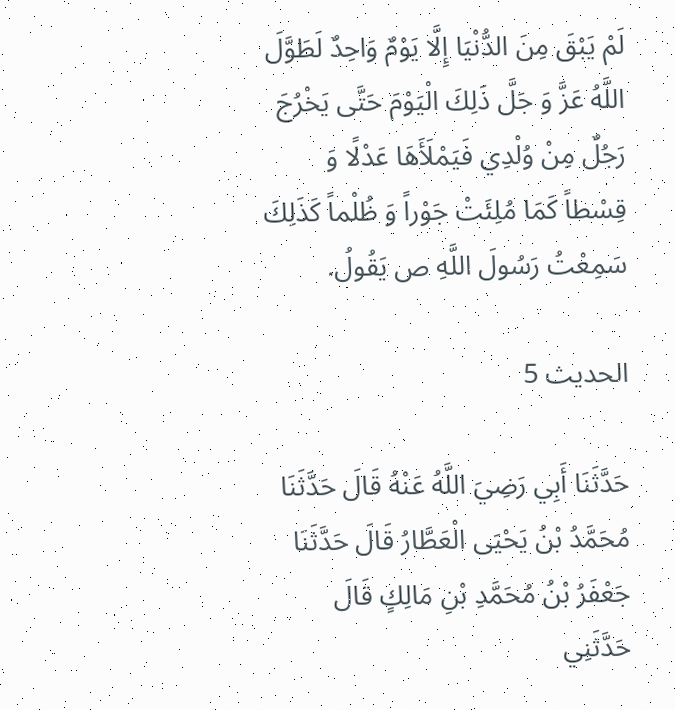لَمْ يَبْقَ مِنَ الدُّنْيَا إِلَّا يَوْمٌ وَاحِدٌ لَطَوَّلَ اللَّهُ عَزَّ وَ جَلَّ ذَلِكَ الْيَوْمَ حَتَّى يَخْرُجَ رَجُلٌ مِنْ وُلْدِي فَيَمْلَأَهَا عَدْلًا وَ قِسْطاً كَمَا مُلِئَتْ جَوْراً وَ ظُلْماً كَذَلِكَ سَمِعْتُ رَسُولَ اللَّهِ ص يَقُولُ.

الحديث 5

حَدَّثَنَا أَبِي رَضِيَ اللَّهُ عَنْهُ قَالَ حَدَّثَنَا مُحَمَّدُ بْنُ يَحْيَى الْعَطَّارُ قَالَ حَدَّثَنَا جَعْفَرُ بْنُ مُحَمَّدِ بْنِ مَالِكٍ قَالَ حَدَّثَنِي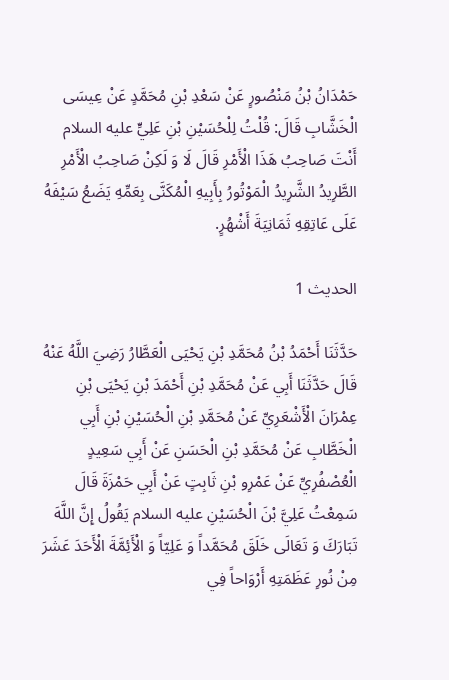حَمْدَانُ بْنُ مَنْصُورٍ عَنْ سَعْدِ بْنِ مُحَمَّدٍ عَنْ عِيسَى الْخَشَّابِ قَالَ: قُلْتُ لِلْحُسَيْنِ بْنِ عَلِيٍّ عليه السلام أَنْتَ صَاحِبُ هَذَا الْأَمْرِ قَالَ لَا وَ لَكِنْ صَاحِبُ الْأَمْرِ الطَّرِيدُ الشَّرِيدُ الْمَوْتُورُ بِأَبِيهِ الْمُكَنَّى بِعَمِّهِ‌ يَضَعُ سَيْفَهُ عَلَى عَاتِقِهِ ثَمَانِيَةَ أَشْهُرٍ.

الحديث 1

حَدَّثَنَا أَحْمَدُ بْنُ مُحَمَّدِ بْنِ يَحْيَى الْعَطَّارُ رَضِيَ اللَّهُ عَنْهُ قَالَ حَدَّثَنَا أَبِي عَنْ مُحَمَّدِ بْنِ أَحْمَدَ بْنِ يَحْيَى بْنِ عِمْرَانَ الْأَشْعَرِيِّ عَنْ مُحَمَّدِ بْنِ الْحُسَيْنِ بْنِ أَبِي الْخَطَّابِ عَنْ مُحَمَّدِ بْنِ الْحَسَنِ عَنْ أَبِي سَعِيدٍ الْعُصْفُرِيِّ عَنْ عَمْرِو بْنِ ثَابِتٍ عَنْ أَبِي حَمْزَةَ قَالَ سَمِعْتُ عَلِيَّ بْنَ الْحُسَيْنِ عليه السلام يَقُولُ‌ إِنَّ اللَّهَ تَبَارَكَ وَ تَعَالَى خَلَقَ مُحَمَّداً وَ عَلِيّاً وَ الْأَئِمَّةَ الْأَحَدَ عَشَرَ مِنْ نُورِ عَظَمَتِهِ أَرْوَاحاً فِي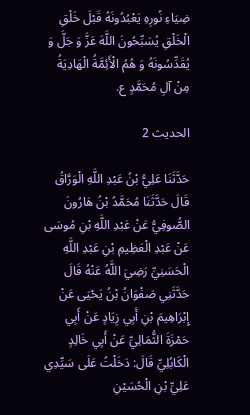ضِيَاءِ نُورِهِ يَعْبُدُونَهُ قَبْلَ خَلْقِ الْخَلْقِ يُسَبِّحُونَ اللَّهَ عَزَّ وَ جَلَّ وَ يُقَدِّسُونَهُ وَ هُمُ الْأَئِمَّةُ الْهَادِيَةُ مِنْ آلِ مُحَمَّدٍ ع.

الحديث 2

حَدَّثَنَا عَلِيُّ بْنُ عَبْدِ اللَّهِ الْوَرَّاقُ قَالَ حَدَّثَنَا مُحَمَّدُ بْنُ هَارُونَ الصُّوفِيُّ عَنْ عَبْدِ اللَّهِ بْنِ مُوسَى‌ عَنْ عَبْدِ الْعَظِيمِ بْنِ عَبْدِ اللَّهِ الْحَسَنِيِّ رَضِيَ اللَّهُ عَنْهُ قَالَ حَدَّثَنِي صَفْوَانُ بْنُ يَحْيَى عَنْ إِبْرَاهِيمَ بْنِ أَبِي زِيَادٍ عَنْ أَبِي حَمْزَةَ الثُّمَالِيِّ عَنْ أَبِي خَالِدٍ الْكَابُلِيِّ قَالَ: دَخَلْتُ عَلَى سَيِّدِي عَلِيِّ بْنِ الْحُسَيْنِ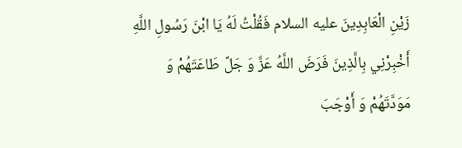زَيْنِ الْعَابِدِينَ عليه السلام فَقُلْتُ لَهُ يَا ابْنَ رَسُولِ اللَّهِ أَخْبِرْنِي بِالَّذِينَ فَرَضَ اللَّهُ عَزَّ وَ جَلَّ طَاعَتَهُمْ وَ مَوَدَّتَهُمْ وَ أَوْجَبَ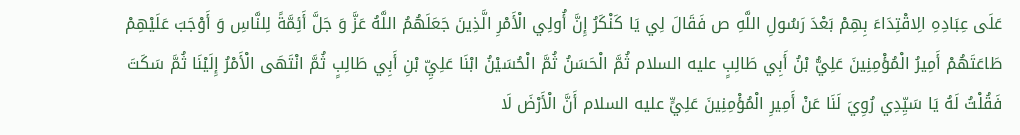عَلَى عِبَادِهِ الِاقْتِدَاءَ بِهِمْ بَعْدَ رَسُولِ اللَّهِ ص فَقَالَ لِي يَا كَنْكَرُ إِنَّ أُولِي الْأَمْرِ الَّذِينَ جَعَلَهُمُ اللَّهُ عَزَّ وَ جَلَّ أَئِمَّةً لِلنَّاسِ وَ أَوْجَبَ عَلَيْهِمْ طَاعَتَهُمْ أَمِيرُ الْمُؤْمِنِينَ عَلِيُّ بْنُ أَبِي طَالِبٍ عليه السلام ثُمَّ الْحَسَنُ ثُمَّ الْحُسَيْنُ ابْنَا عَلِيِّ بْنِ أَبِي طَالِبٍ ثُمَّ انْتَهَى الْأَمْرُ إِلَيْنَا ثُمَّ سَكَتَ فَقُلْتُ لَهُ يَا سَيِّدِي رُوِيَ لَنَا عَنْ أَمِيرِ الْمُؤْمِنِينَ عَلِيٍّ عليه السلام أَنَّ الْأَرْضَ لَا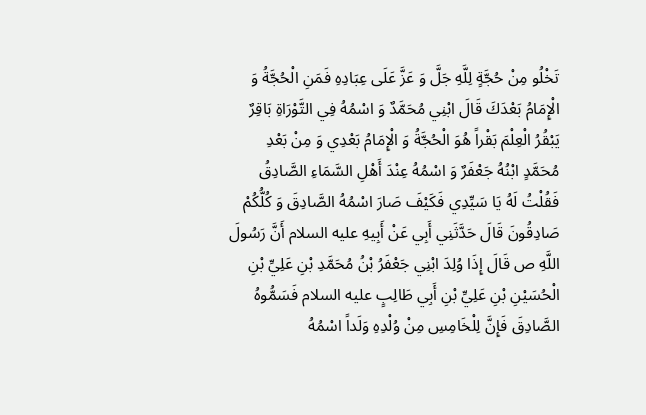تَخْلُو مِنْ حُجَّةٍ لِلَّهِ جَلَّ وَ عَزَّ عَلَى عِبَادِهِ فَمَنِ الْحُجَّةُ وَ الْإِمَامُ بَعْدَكَ قَالَ ابْنِي مُحَمَّدٌ وَ اسْمُهُ فِي التَّوْرَاةِ بَاقِرٌ يَبْقُرُ الْعِلْمَ بَقْراً هُوَ الْحُجَّةُ وَ الْإِمَامُ بَعْدِي وَ مِنْ بَعْدِ مُحَمَّدٍ ابْنُهُ جَعْفَرٌ وَ اسْمُهُ عِنْدَ أَهْلِ السَّمَاءِ الصَّادِقُ فَقُلْتُ لَهُ يَا سَيِّدِي فَكَيْفَ صَارَ اسْمُهُ الصَّادِقَ وَ كُلُّكُمْ صَادِقُونَ قَالَ حَدَّثَنِي أَبِي عَنْ أَبِيهِ عليه السلام أَنَّ رَسُولَ اللَّهِ ص قَالَ إِذَا وُلِدَ ابْنِي جَعْفَرُ بْنُ مُحَمَّدِ بْنِ عَلِيِّ بْنِ الْحُسَيْنِ بْنِ عَلِيِّ بْنِ أَبِي طَالِبٍ عليه السلام فَسَمُّوهُ الصَّادِقَ فَإِنَّ لِلْخَامِسِ مِنْ وُلْدِهِ وَلَداً اسْمُهُ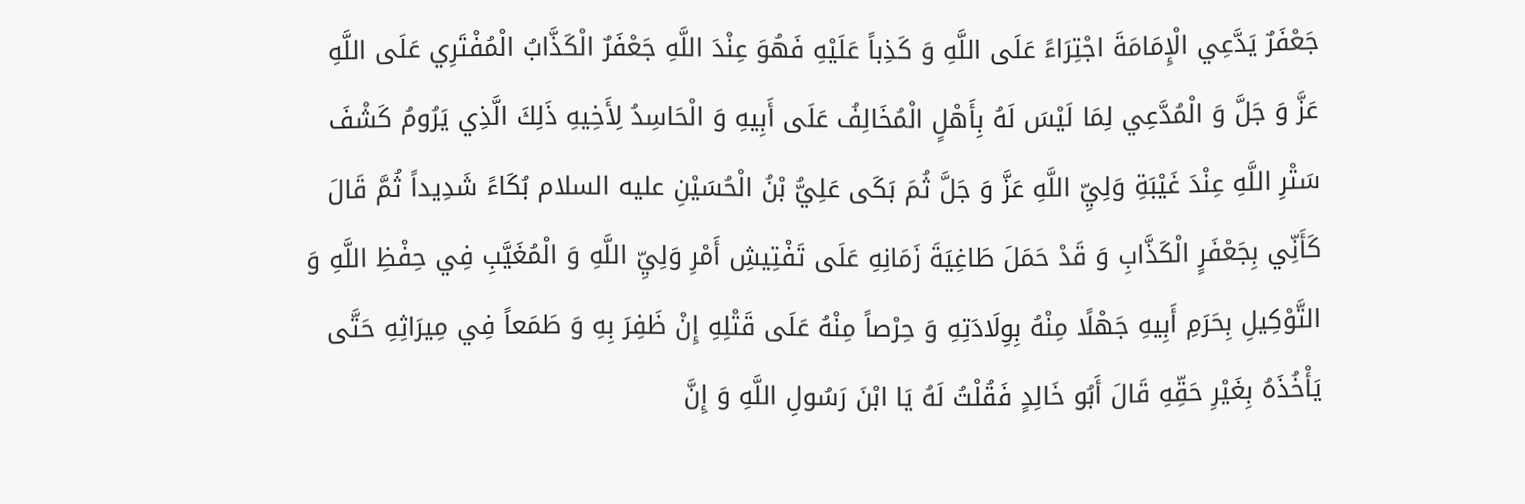جَعْفَرٌ يَدَّعِي الْإِمَامَةَ اجْتِرَاءً عَلَى اللَّهِ وَ كَذِباً عَلَيْهِ فَهُوَ عِنْدَ اللَّهِ جَعْفَرٌ الْكَذَّابُ الْمُفْتَرِي عَلَى اللَّهِ عَزَّ وَ جَلَّ وَ الْمُدَّعِي لِمَا لَيْسَ لَهُ بِأَهْلٍ الْمُخَالِفُ عَلَى أَبِيهِ وَ الْحَاسِدُ لِأَخِيهِ ذَلِكَ الَّذِي يَرُومُ كَشْفَ سَتْرِ اللَّهِ عِنْدَ غَيْبَةِ وَلِيِّ اللَّهِ عَزَّ وَ جَلَّ ثُمَ‌ بَكَى عَلِيُّ بْنُ الْحُسَيْنِ عليه السلام بُكَاءً شَدِيداً ثُمَّ قَالَ كَأَنِّي بِجَعْفَرٍ الْكَذَّابِ وَ قَدْ حَمَلَ طَاغِيَةَ زَمَانِهِ عَلَى تَفْتِيشِ أَمْرِ وَلِيِّ اللَّهِ وَ الْمُغَيَّبِ فِي حِفْظِ اللَّهِ وَ التَّوْكِيلِ بِحَرَمِ أَبِيهِ جَهْلًا مِنْهُ بِوِلَادَتِهِ وَ حِرْصاً مِنْهُ عَلَى قَتْلِهِ إِنْ ظَفِرَ بِهِ وَ طَمَعاً فِي مِيرَاثِهِ حَتَّى يَأْخُذَهُ بِغَيْرِ حَقِّهِ قَالَ أَبُو خَالِدٍ فَقُلْتُ لَهُ يَا ابْنَ رَسُولِ اللَّهِ وَ إِنَّ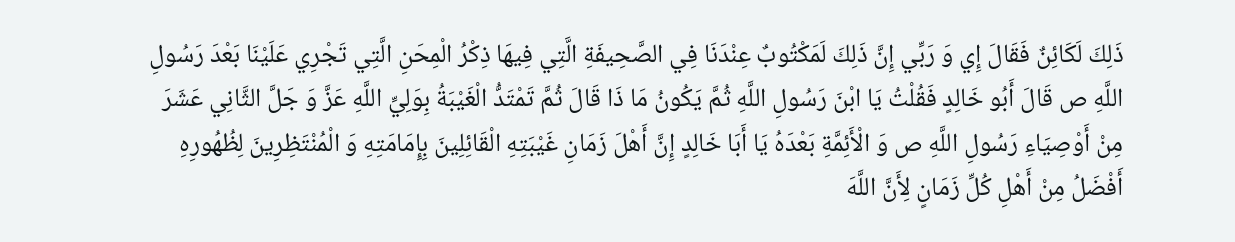ذَلِكَ لَكَائِنٌ فَقَالَ إِي وَ رَبِّي إِنَّ ذَلِكَ لَمَكْتُوبٌ عِنْدَنَا فِي الصَّحِيفَةِ الَّتِي فِيهَا ذِكْرُ الْمِحَنِ الَّتِي تَجْرِي عَلَيْنَا بَعْدَ رَسُولِ اللَّهِ ص قَالَ أَبُو خَالِدٍ فَقُلْتُ يَا ابْنَ رَسُولِ اللَّهِ ثُمَّ يَكُونُ مَا ذَا قَالَ ثُمَّ تَمْتَدُّ الْغَيْبَةُ بِوَلِيِّ اللَّهِ عَزَّ وَ جَلَّ الثَّانِي عَشَرَ مِنْ أَوْصِيَاءِ رَسُولِ اللَّهِ ص وَ الْأَئِمَّةِ بَعْدَهُ يَا أَبَا خَالِدٍ إِنَّ أَهْلَ زَمَانِ غَيْبَتِهِ الْقَائِلِينَ بِإِمَامَتِهِ وَ الْمُنْتَظِرِينَ لِظُهُورِهِ أَفْضَلُ مِنْ أَهْلِ كُلِّ زَمَانٍ لِأَنَّ اللَّهَ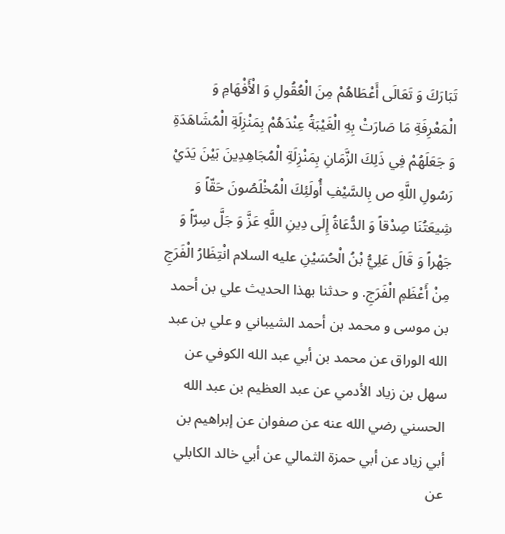تَبَارَكَ وَ تَعَالَى أَعْطَاهُمْ مِنَ الْعُقُولِ وَ الْأَفْهَامِ وَ الْمَعْرِفَةِ مَا صَارَتْ بِهِ الْغَيْبَةُ عِنْدَهُمْ بِمَنْزِلَةِ الْمُشَاهَدَةِ وَ جَعَلَهُمْ فِي ذَلِكَ الزَّمَانِ بِمَنْزِلَةِ الْمُجَاهِدِينَ بَيْنَ يَدَيْ رَسُولِ اللَّهِ ص بِالسَّيْفِ أُولَئِكَ الْمُخْلَصُونَ حَقّاً وَ شِيعَتُنَا صِدْقاً وَ الدُّعَاةُ إِلَى دِينِ اللَّهِ عَزَّ وَ جَلَّ سِرّاً وَ جَهْراً وَ قَالَ عَلِيُّ بْنُ الْحُسَيْنِ عليه السلام انْتِظَارُ الْفَرَجِ مِنْ أَعْظَمِ الْفَرَجِ. و حدثنا بهذا الحديث علي بن أحمد بن موسى و محمد بن أحمد الشيباني‌ و علي بن عبد الله الوراق عن محمد بن أبي عبد الله الكوفي عن سهل بن زياد الأدمي عن عبد العظيم بن عبد الله الحسني رضي الله عنه عن صفوان عن إبراهيم بن أبي زياد عن أبي حمزة الثمالي عن أبي خالد الكابلي عن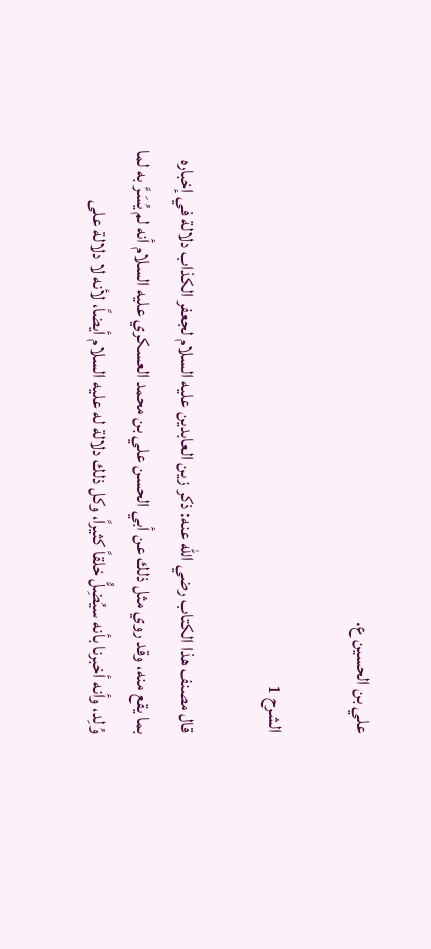علي بن الحسين ع‌.

الشرح 1

قال مصنف هذا الكتاب رضي الله عنه: ذكر زين العابدين عليه السلام لجعفر الكذاب دلالة في إخباره بما يقع منه، وقد روي مثل ذلك عن أبي الحسن علي بن محمد العسكري عليه السلام أنه لم يُسَرَّ به لما وُلِد، وأنه أخبرنا بأنه سيُضِلُّ خلقاً كثيراً، وكل ذلك دلالة له عليه السلام أيضاً، لأنه لا دلالة على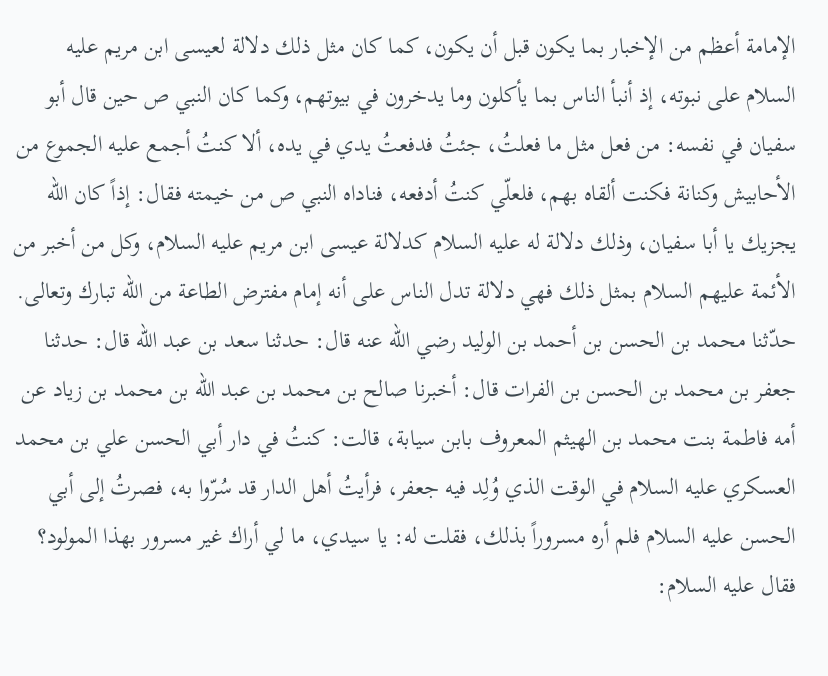الإمامة أعظم من الإخبار بما يكون قبل أن يكون، كما كان مثل ذلك دلالة لعيسى ابن مريم عليه السلام على نبوته، إذ أنبأ الناس بما يأكلون وما يدخرون في بيوتهم، وكما كان النبي ص حين قال أبو سفيان في نفسه: من فعل مثل ما فعلتُ، جئتُ فدفعتُ يدي في يده، ألا كنتُ أجمع عليه الجموع من الأحابيش وكنانة فكنت ألقاه بهم، فلعلّي كنتُ أدفعه، فناداه النبي ص من خيمته فقال: إذاً كان الله يجزيك يا أبا سفيان، وذلك دلالة له عليه السلام كدلالة عيسى ابن مريم عليه السلام، وكل من أخبر من الأئمة عليهم السلام بمثل ذلك فهي دلالة تدل الناس على أنه إمام مفترض الطاعة من الله تبارك وتعالى. حدّثنا محمد بن الحسن بن أحمد بن الوليد رضي الله عنه قال: حدثنا سعد بن عبد الله قال: حدثنا جعفر بن محمد بن الحسن بن الفرات قال: أخبرنا صالح بن محمد بن عبد الله بن محمد بن زياد عن أمه فاطمة بنت محمد بن الهيثم المعروف بابن سيابة، قالت: كنتُ في دار أبي الحسن علي بن محمد العسكري عليه السلام في الوقت الذي وُلِد فيه جعفر، فرأيتُ أهل الدار قد سُرّوا به، فصرتُ إلى أبي الحسن عليه السلام فلم أره مسروراً بذلك، فقلت له: يا سيدي، ما لي أراك غير مسرور بهذا المولود؟ فقال عليه السلام: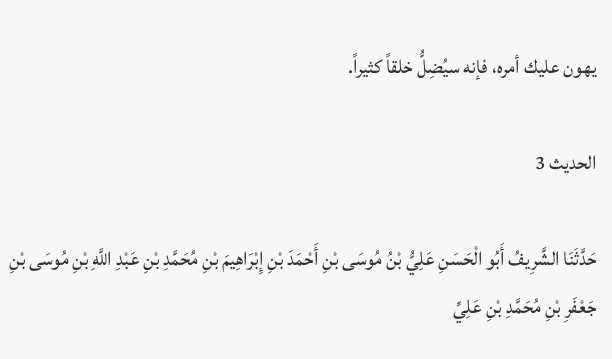يهون عليك أمره، فإنه سيُضِلُّ خلقاً كثيراً.

الحديث 3

حَدَّثَنَا الشَّرِيفُ أَبُو الْحَسَنِ عَلِيُّ بْنُ مُوسَى بْنِ أَحْمَدَ بْنِ إِبْرَاهِيمَ بْنِ مُحَمَّدِ بْنِ‌ عَبْدِ اللَّهِ بْنِ مُوسَى بْنِ جَعْفَرِ بْنِ مُحَمَّدِ بْنِ عَلِيِّ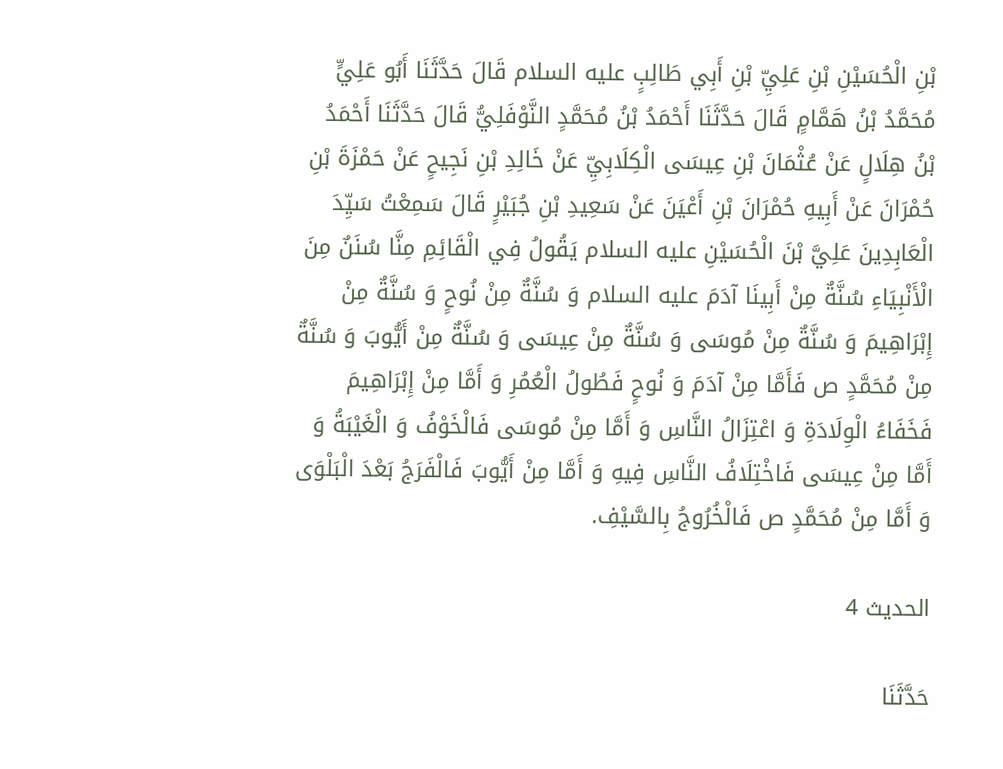بْنِ الْحُسَيْنِ بْنِ عَلِيِّ بْنِ أَبِي طَالِبٍ عليه السلام قَالَ حَدَّثَنَا أَبُو عَلِيٍّ مُحَمَّدُ بْنُ هَمَّامٍ قَالَ حَدَّثَنَا أَحْمَدُ بْنُ مُحَمَّدٍ النَّوْفَلِيُّ قَالَ حَدَّثَنَا أَحْمَدُ بْنُ هِلَالٍ عَنْ عُثْمَانَ بْنِ عِيسَى الْكِلَابِيِّ عَنْ خَالِدِ بْنِ نَجِيحٍ عَنْ حَمْزَةَ بْنِ حُمْرَانَ عَنْ أَبِيهِ حُمْرَانَ بْنِ أَعْيَنَ عَنْ سَعِيدِ بْنِ جُبَيْرٍ قَالَ سَمِعْتُ سَيِّدَ الْعَابِدِينَ عَلِيَّ بْنَ الْحُسَيْنِ عليه السلام يَقُولُ‌ فِي الْقَائِمِ مِنَّا سُنَنٌ مِنَ الْأَنْبِيَاءِ سُنَّةٌ مِنْ أَبِينَا آدَمَ عليه السلام وَ سُنَّةٌ مِنْ نُوحٍ وَ سُنَّةٌ مِنْ إِبْرَاهِيمَ وَ سُنَّةٌ مِنْ مُوسَى وَ سُنَّةٌ مِنْ عِيسَى وَ سُنَّةٌ مِنْ أَيُّوبَ وَ سُنَّةٌ مِنْ مُحَمَّدٍ ص فَأَمَّا مِنْ آدَمَ وَ نُوحٍ فَطُولُ الْعُمُرِ وَ أَمَّا مِنْ إِبْرَاهِيمَ فَخَفَاءُ الْوِلَادَةِ وَ اعْتِزَالُ النَّاسِ وَ أَمَّا مِنْ مُوسَى فَالْخَوْفُ وَ الْغَيْبَةُ وَ أَمَّا مِنْ عِيسَى فَاخْتِلَافُ النَّاسِ فِيهِ وَ أَمَّا مِنْ أَيُّوبَ فَالْفَرَجُ بَعْدَ الْبَلْوَى وَ أَمَّا مِنْ مُحَمَّدٍ ص فَالْخُرُوجُ بِالسَّيْفِ.

الحديث 4

حَدَّثَنَا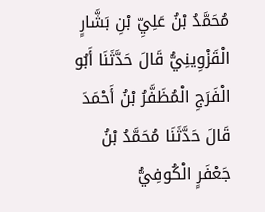مُحَمَّدُ بْنُ عَلِيِّ بْنِ بَشَّارٍ الْقَزْوِينِيُّ قَالَ حَدَّثَنَا أَبُو الْفَرَجِ الْمُظَفَّرُ بْنُ أَحْمَدَ قَالَ حَدَّثَنَا مُحَمَّدُ بْنُ جَعْفَرٍ الْكُوفِيُّ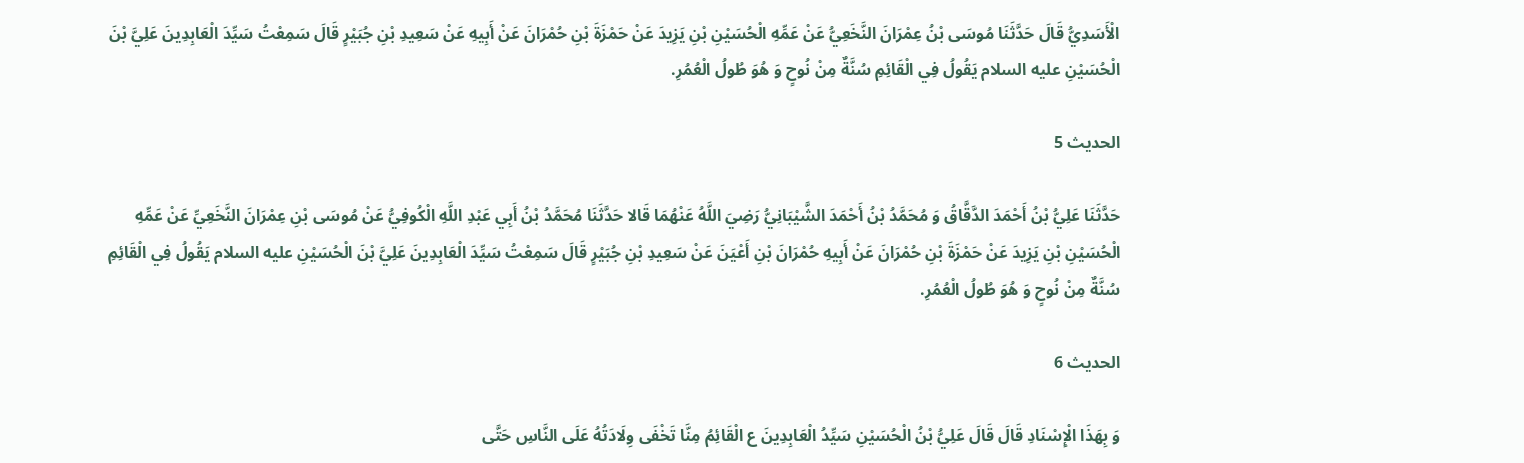الْأَسَدِيُّ قَالَ حَدَّثَنَا مُوسَى بْنُ عِمْرَانَ النَّخَعِيُّ عَنْ عَمِّهِ الْحُسَيْنِ بْنِ يَزِيدَ عَنْ حَمْزَةَ بْنِ حُمْرَانَ عَنْ أَبِيهِ عَنْ سَعِيدِ بْنِ جُبَيْرٍ قَالَ سَمِعْتُ سَيِّدَ الْعَابِدِينَ عَلِيَّ بْنَ الْحُسَيْنِ عليه السلام يَقُولُ‌ فِي الْقَائِمِ سُنَّةٌ مِنْ نُوحٍ وَ هُوَ طُولُ الْعُمُرِ.

الحديث 5

حَدَّثَنَا عَلِيُّ بْنُ أَحْمَدَ الدَّقَّاقُ وَ مُحَمَّدُ بْنُ أَحْمَدَ الشَّيْبَانِيُّ رَضِيَ اللَّهُ عَنْهُمَا قَالا حَدَّثَنَا مُحَمَّدُ بْنُ أَبِي عَبْدِ اللَّهِ الْكُوفِيُّ عَنْ مُوسَى بْنِ عِمْرَانَ النَّخَعِيِّ عَنْ عَمِّهِ الْحُسَيْنِ بْنِ يَزِيدَ عَنْ حَمْزَةَ بْنِ حُمْرَانَ عَنْ أَبِيهِ حُمْرَانَ بْنِ أَعْيَنَ عَنْ سَعِيدِ بْنِ جُبَيْرٍ قَالَ سَمِعْتُ سَيِّدَ الْعَابِدِينَ عَلِيَّ بْنَ الْحُسَيْنِ عليه السلام يَقُولُ‌ فِي الْقَائِمِ سُنَّةٌ مِنْ نُوحٍ وَ هُوَ طُولُ الْعُمُرِ.

الحديث 6

وَ بِهَذَا الْإِسْنَادِ قَالَ قَالَ عَلِيُّ بْنُ الْحُسَيْنِ سَيِّدُ الْعَابِدِينَ ع‌ الْقَائِمُ مِنَّا تَخْفَى وِلَادَتُهُ عَلَى النَّاسِ حَتَّى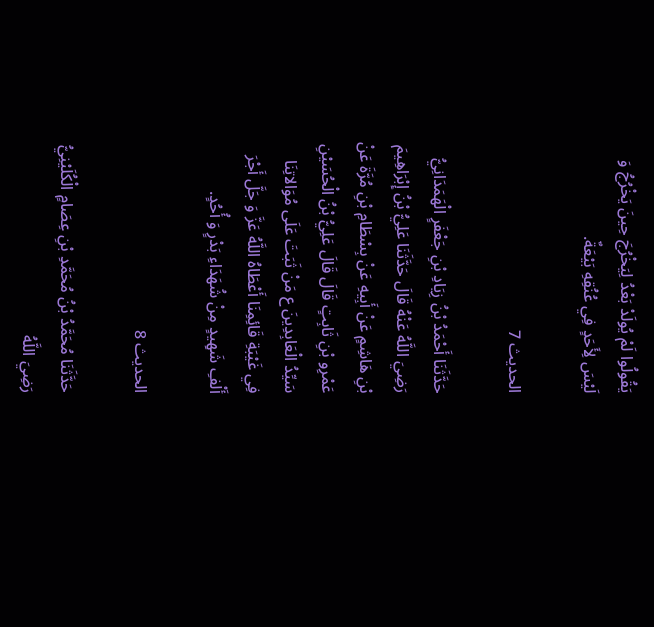يَقُولُوا لَمْ يُولَدْ بَعْدُ لِيَخْرُجَ حِينَ يَخْرُجُ وَ لَيْسَ لِأَحَدٍ فِي عُنُقِهِ بَيْعَةٌ.

الحديث 7

حَدَّثَنَا أَحْمَدُ بْنُ زِيَادِ بْنِ جَعْفَرٍ الْهَمَدَانِيُّ رَضِيَ اللَّهُ عَنْهُ قَالَ حَدَّثَنَا عَلِيُّ بْنُ إِبْرَاهِيمَ بْنِ هَاشِمٍ عَنْ أَبِيهِ عَنْ بِسْطَامِ بْنِ مُرَّةَ عَنْ عَمْرِو بْنِ ثَابِتٍ قَالَ قَالَ عَلِيُّ بْنُ الْحُسَيْنِ سَيِّدُ الْعَابِدِينَ ع‌ مَنْ ثَبَتَ عَلَى مُوَالاتِنَا فِي غَيْبَةِ قَائِمِنَا أَعْطَاهُ اللَّهُ عَزَّ وَ جَلَّ أَجْرَ أَلْفِ شَهِيدٍ مِنْ شُهَدَاءِ بَدْرٍ وَ أُحُدٍ.

الحديث 8

حَدَّثَنَا مُحَمَّدُ بْنُ مُحَمَّدِ بْنِ عِصَامٍ الْكُلَيْنِيُّ رَضِيَ اللَّهُ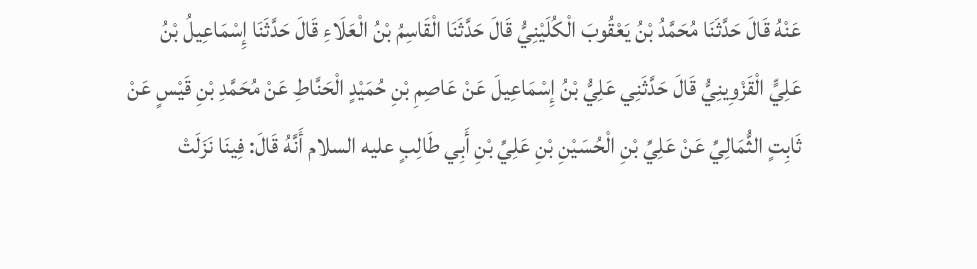عَنْهُ قَالَ حَدَّثَنَا مُحَمَّدُ بْنُ يَعْقُوبَ الْكُلَيْنِيُّ قَالَ حَدَّثَنَا الْقَاسِمُ بْنُ الْعَلَاءِ قَالَ حَدَّثَنَا إِسْمَاعِيلُ بْنُ عَلِيٍّ الْقَزْوِينِيُّ قَالَ حَدَّثَنِي عَلِيُّ بْنُ إِسْمَاعِيلَ عَنْ عَاصِمِ بْنِ حُمَيْدٍ الْحَنَّاطِ عَنْ مُحَمَّدِ بْنِ قَيْسٍ عَنْ ثَابِتٍ الثُّمَالِيِّ عَنْ عَلِيِّ بْنِ الْحُسَيْنِ بْنِ عَلِيِّ بْنِ أَبِي طَالِبٍ عليه السلام أَنَّهُ قَالَ: فِينَا نَزَلَتْ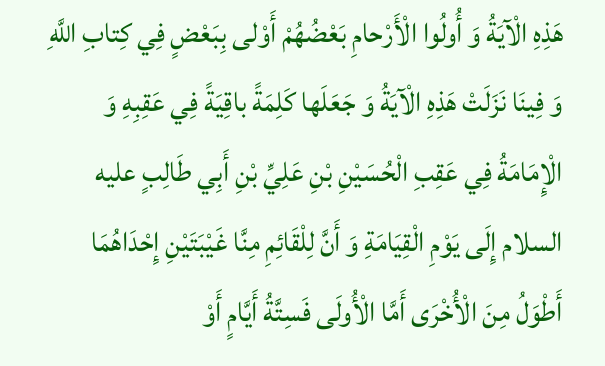هَذِهِ الْآيَةُ وَ أُولُوا الْأَرْحامِ بَعْضُهُمْ أَوْلى‌ بِبَعْضٍ فِي كِتابِ اللَّهِ‌ وَ فِينَا نَزَلَتْ هَذِهِ الْآيَةُ وَ جَعَلَها كَلِمَةً باقِيَةً فِي عَقِبِهِ‌ وَ الْإِمَامَةُ فِي عَقِبِ الْحُسَيْنِ بْنِ عَلِيِّ بْنِ أَبِي طَالِبٍ عليه السلام إِلَى يَوْمِ الْقِيَامَةِ وَ أَنَّ لِلْقَائِمِ مِنَّا غَيْبَتَيْنِ إِحْدَاهُمَا أَطْوَلُ مِنَ الْأُخْرَى أَمَّا الْأُولَى فَسِتَّةُ أَيَّامٍ أَوْ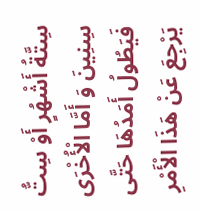سِتَّةُ أَشْهُرٍ أَوْ سِتُّ سِنِينَ‌ وَ أَمَّا الْأُخْرَى فَيَطُولُ أَمَدُهَا حَتَّى يَرْجِعَ‌ عَنْ هَذَا الْأَمْرِ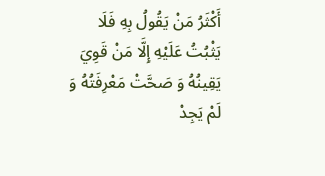أَكْثَرُ مَنْ يَقُولُ بِهِ فَلَا يَثْبُتُ عَلَيْهِ إِلَّا مَنْ قَوِيَ يَقِينُهُ وَ صَحَّتْ مَعْرِفَتُهُ وَ لَمْ يَجِدْ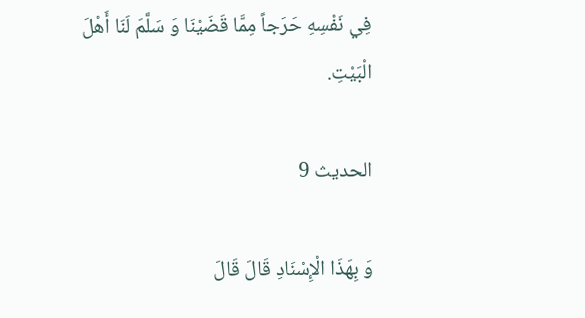فِي نَفْسِهِ حَرَجاً مِمَّا قَضَيْنَا وَ سَلَّمَ لَنَا أَهْلَ الْبَيْتِ.

الحديث 9

وَ بِهَذَا الْإِسْنَادِ قَالَ قَالَ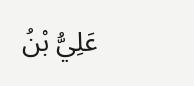عَلِيُّ بْنُ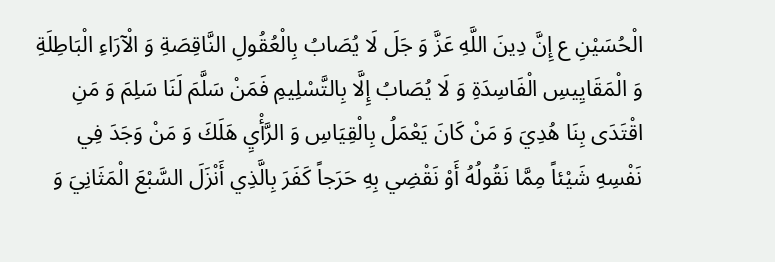الْحُسَيْنِ ع‌ إِنَّ دِينَ اللَّهِ عَزَّ وَ جَلَ‌ لَا يُصَابُ بِالْعُقُولِ النَّاقِصَةِ وَ الْآرَاءِ الْبَاطِلَةِ وَ الْمَقَايِيسِ الْفَاسِدَةِ وَ لَا يُصَابُ إِلَّا بِالتَّسْلِيمِ فَمَنْ سَلَّمَ لَنَا سَلِمَ وَ مَنِ اقْتَدَى بِنَا هُدِيَ وَ مَنْ كَانَ يَعْمَلُ بِالْقِيَاسِ وَ الرَّأْيِ هَلَكَ وَ مَنْ وَجَدَ فِي نَفْسِهِ شَيْئاً مِمَّا نَقُولُهُ أَوْ نَقْضِي بِهِ حَرَجاً كَفَرَ بِالَّذِي أَنْزَلَ السَّبْعَ الْمَثَانِيَ وَ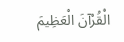الْقُرْآنَ الْعَظِيمَ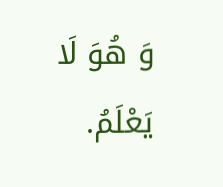وَ هُوَ لَا يَعْلَمُ.